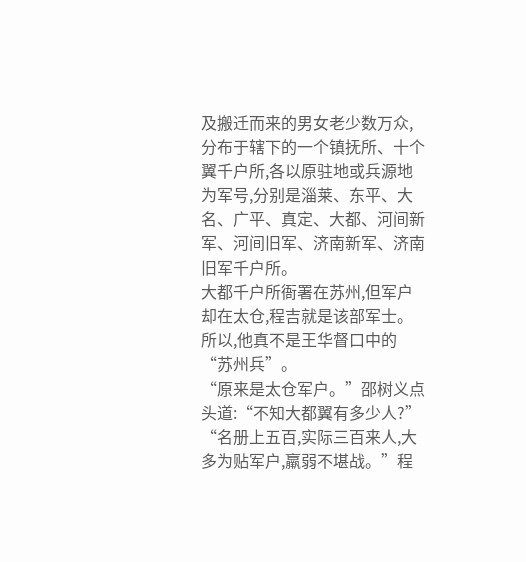及搬迁而来的男女老少数万众,分布于辖下的一个镇抚所、十个翼千户所,各以原驻地或兵源地为军号,分别是淄莱、东平、大名、广平、真定、大都、河间新军、河间旧军、济南新军、济南旧军千户所。
大都千户所衙署在苏州,但军户却在太仓,程吉就是该部军士。所以,他真不是王华督口中的“苏州兵”。
“原来是太仓军户。”邵树义点头道:“不知大都翼有多少人?”
“名册上五百,实际三百来人,大多为贴军户,羸弱不堪战。”程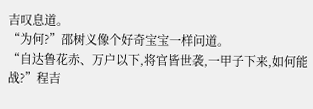吉叹息道。
“为何?”邵树义像个好奇宝宝一样问道。
“自达鲁花赤、万户以下,将官皆世袭,一甲子下来,如何能战?”程吉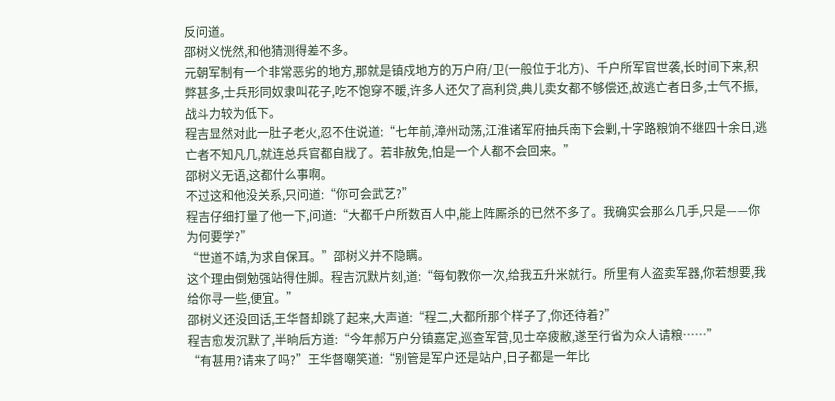反问道。
邵树义恍然,和他猜测得差不多。
元朝军制有一个非常恶劣的地方,那就是镇戍地方的万户府/卫(一般位于北方)、千户所军官世袭,长时间下来,积弊甚多,士兵形同奴隶叫花子,吃不饱穿不暖,许多人还欠了高利贷,典儿卖女都不够偿还,故逃亡者日多,士气不振,战斗力较为低下。
程吉显然对此一肚子老火,忍不住说道:“七年前,漳州动荡,江淮诸军府抽兵南下会剿,十字路粮饷不继四十余日,逃亡者不知凡几,就连总兵官都自戕了。若非赦免,怕是一个人都不会回来。”
邵树义无语,这都什么事啊。
不过这和他没关系,只问道:“你可会武艺?”
程吉仔细打量了他一下,问道:“大都千户所数百人中,能上阵厮杀的已然不多了。我确实会那么几手,只是——你为何要学?”
“世道不靖,为求自保耳。”邵树义并不隐瞒。
这个理由倒勉强站得住脚。程吉沉默片刻,道:“每旬教你一次,给我五升米就行。所里有人盗卖军器,你若想要,我给你寻一些,便宜。”
邵树义还没回话,王华督却跳了起来,大声道:“程二,大都所那个样子了,你还待着?”
程吉愈发沉默了,半晌后方道:“今年郝万户分镇嘉定,巡查军营,见士卒疲敝,遂至行省为众人请粮……”
“有甚用?请来了吗?”王华督嘲笑道:“别管是军户还是站户,日子都是一年比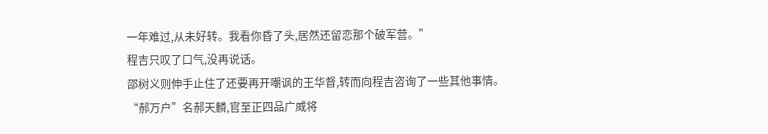一年难过,从未好转。我看你昏了头,居然还留恋那个破军营。”
程吉只叹了口气,没再说话。
邵树义则伸手止住了还要再开嘲讽的王华督,转而向程吉咨询了一些其他事情。
“郝万户”名郝天麟,官至正四品广威将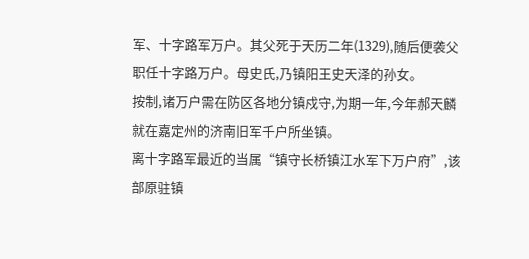军、十字路军万户。其父死于天历二年(1329),随后便袭父职任十字路万户。母史氏,乃镇阳王史天泽的孙女。
按制,诸万户需在防区各地分镇戍守,为期一年,今年郝天麟就在嘉定州的济南旧军千户所坐镇。
离十字路军最近的当属“镇守长桥镇江水军下万户府”,该部原驻镇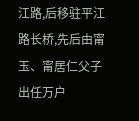江路,后移驻平江路长桥,先后由甯玉、甯居仁父子出任万户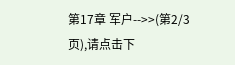第17章 军户-->>(第2/3页),请点击下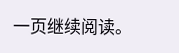一页继续阅读。